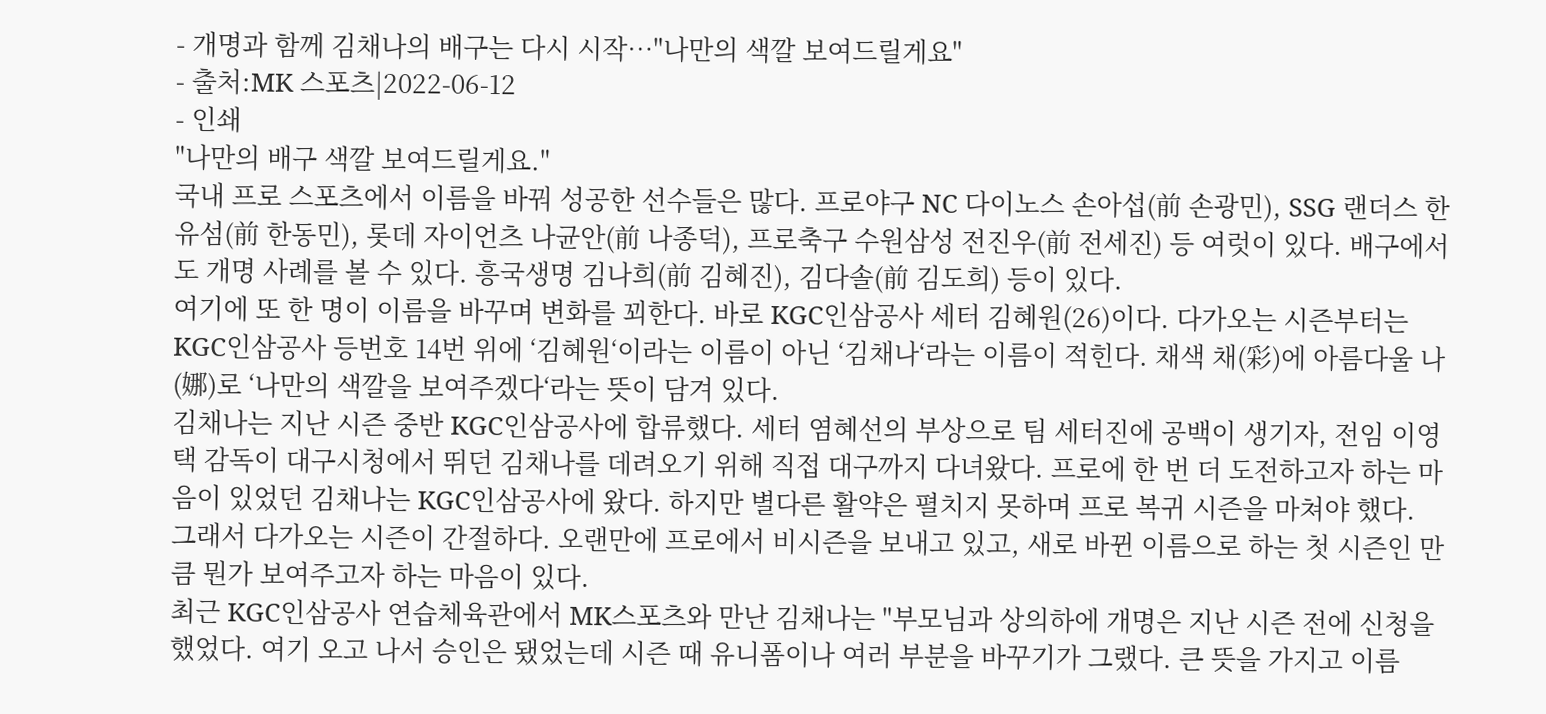- 개명과 함께 김채나의 배구는 다시 시작…"나만의 색깔 보여드릴게요"
- 출처:MK 스포츠|2022-06-12
- 인쇄
"나만의 배구 색깔 보여드릴게요."
국내 프로 스포츠에서 이름을 바꿔 성공한 선수들은 많다. 프로야구 NC 다이노스 손아섭(前 손광민), SSG 랜더스 한유섬(前 한동민), 롯데 자이언츠 나균안(前 나종덕), 프로축구 수원삼성 전진우(前 전세진) 등 여럿이 있다. 배구에서도 개명 사례를 볼 수 있다. 흥국생명 김나희(前 김혜진), 김다솔(前 김도희) 등이 있다.
여기에 또 한 명이 이름을 바꾸며 변화를 꾀한다. 바로 KGC인삼공사 세터 김혜원(26)이다. 다가오는 시즌부터는 KGC인삼공사 등번호 14번 위에 ‘김혜원‘이라는 이름이 아닌 ‘김채나‘라는 이름이 적힌다. 채색 채(彩)에 아름다울 나(娜)로 ‘나만의 색깔을 보여주겠다‘라는 뜻이 담겨 있다.
김채나는 지난 시즌 중반 KGC인삼공사에 합류했다. 세터 염혜선의 부상으로 팀 세터진에 공백이 생기자, 전임 이영택 감독이 대구시청에서 뛰던 김채나를 데려오기 위해 직접 대구까지 다녀왔다. 프로에 한 번 더 도전하고자 하는 마음이 있었던 김채나는 KGC인삼공사에 왔다. 하지만 별다른 활약은 펼치지 못하며 프로 복귀 시즌을 마쳐야 했다.
그래서 다가오는 시즌이 간절하다. 오랜만에 프로에서 비시즌을 보내고 있고, 새로 바뀐 이름으로 하는 첫 시즌인 만큼 뭔가 보여주고자 하는 마음이 있다.
최근 KGC인삼공사 연습체육관에서 MK스포츠와 만난 김채나는 "부모님과 상의하에 개명은 지난 시즌 전에 신청을 했었다. 여기 오고 나서 승인은 됐었는데 시즌 때 유니폼이나 여러 부분을 바꾸기가 그랬다. 큰 뜻을 가지고 이름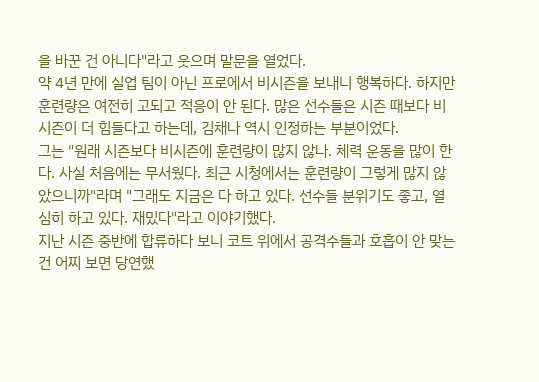을 바꾼 건 아니다"라고 웃으며 말문을 열었다.
약 4년 만에 실업 팀이 아닌 프로에서 비시즌을 보내니 행복하다. 하지만 훈련량은 여전히 고되고 적응이 안 된다. 많은 선수들은 시즌 때보다 비시즌이 더 힘들다고 하는데, 김채나 역시 인정하는 부분이었다.
그는 "원래 시즌보다 비시즌에 훈련량이 많지 않나. 체력 운동을 많이 한다. 사실 처음에는 무서웠다. 최근 시청에서는 훈련량이 그렇게 많지 않았으니까"라며 "그래도 지금은 다 하고 있다. 선수들 분위기도 좋고, 열심히 하고 있다. 재밌다"라고 이야기했다.
지난 시즌 중반에 합류하다 보니 코트 위에서 공격수들과 호흡이 안 맞는 건 어찌 보면 당연했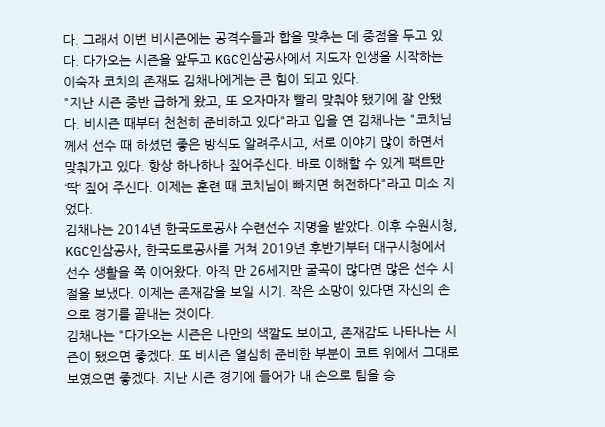다. 그래서 이번 비시즌에는 공격수들과 합을 맞추는 데 중점을 두고 있다. 다가오는 시즌을 앞두고 KGC인삼공사에서 지도자 인생을 시작하는 이숙자 코치의 존재도 김채나에게는 큰 힘이 되고 있다.
"지난 시즌 중반 급하게 왔고, 또 오자마자 빨리 맞춰야 됐기에 잘 안됐다. 비시즌 때부터 천천히 준비하고 있다"라고 입을 연 김채나는 "코치님께서 선수 때 하셨던 좋은 방식도 알려주시고, 서로 이야기 많이 하면서 맞춰가고 있다. 항상 하나하나 짚어주신다. 바로 이해할 수 있게 팩트만 ‘딱‘ 짚어 주신다. 이제는 훈련 때 코치님이 빠지면 허전하다"라고 미소 지었다.
김채나는 2014년 한국도로공사 수련선수 지명을 받았다. 이후 수원시청, KGC인삼공사, 한국도로공사를 거쳐 2019년 후반기부터 대구시청에서 선수 생활을 쭉 이어왔다. 아직 만 26세지만 굴곡이 많다면 많은 선수 시절을 보냈다. 이제는 존재감을 보일 시기. 작은 소망이 있다면 자신의 손으로 경기를 끝내는 것이다.
김채나는 "다가오는 시즌은 나만의 색깔도 보이고, 존재감도 나타나는 시즌이 됐으면 좋겠다. 또 비시즌 열심히 준비한 부분이 코트 위에서 그대로 보였으면 좋겠다. 지난 시즌 경기에 들어가 내 손으로 팀을 승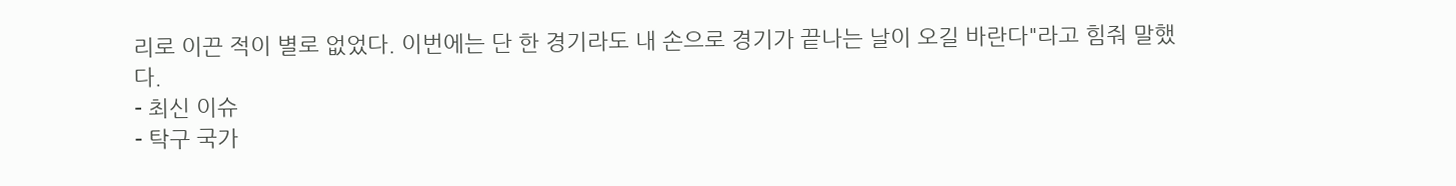리로 이끈 적이 별로 없었다. 이번에는 단 한 경기라도 내 손으로 경기가 끝나는 날이 오길 바란다"라고 힘줘 말했다.
- 최신 이슈
- 탁구 국가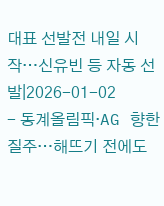대표 선발전 내일 시작…신유빈 등 자동 선발|2026-01-02
- 동계올림픽·AG 향한 질주…해뜨기 전에도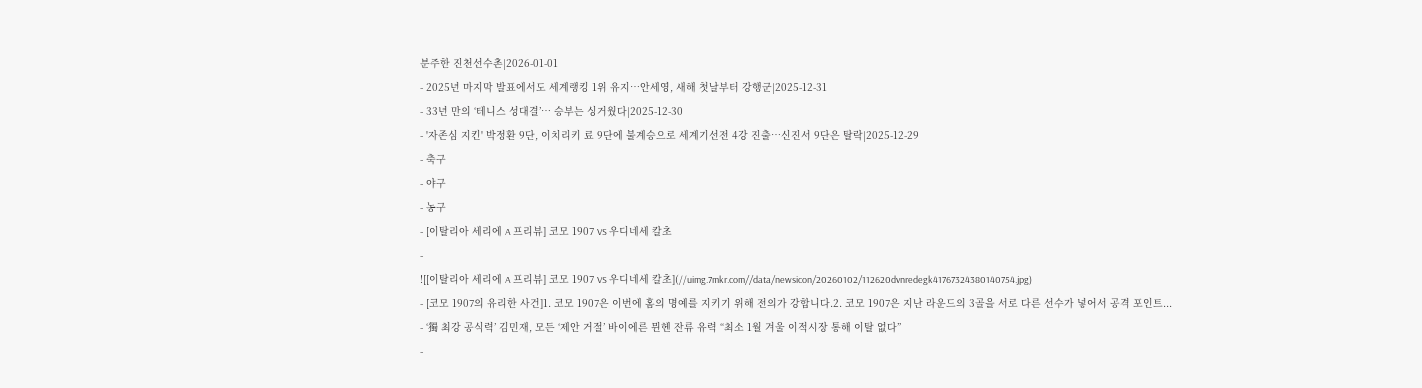분주한 진천선수촌|2026-01-01
- 2025년 마지막 발표에서도 세계랭킹 1위 유지…안세영, 새해 첫날부터 강행군|2025-12-31
- 33년 만의 ‘테니스 성대결’… 승부는 싱거웠다|2025-12-30
- '자존심 지킨' 박정환 9단, 이치리키 료 9단에 불계승으로 세계기선전 4강 진출…신진서 9단은 탈락|2025-12-29
- 축구
- 야구
- 농구
- [이탈리아 세리에 A 프리뷰] 코모 1907 VS 우디네세 칼초
-
![[이탈리아 세리에 A 프리뷰] 코모 1907 VS 우디네세 칼초](//uimg.7mkr.com//data/newsicon/20260102/112620dvnredegk41767324380140754.jpg)
- [코모 1907의 유리한 사건]1. 코모 1907은 이번에 홈의 명예를 지키기 위해 전의가 강합니다.2. 코모 1907은 지난 라운드의 3골을 서로 다른 선수가 넣어서 공격 포인트...
- ‘獨 최강 공식력’ 김민재, 모든 ‘제안 거절’ 바이에른 뮌헨 잔류 유력 “최소 1월 겨울 이적시장 통해 이탈 없다”
-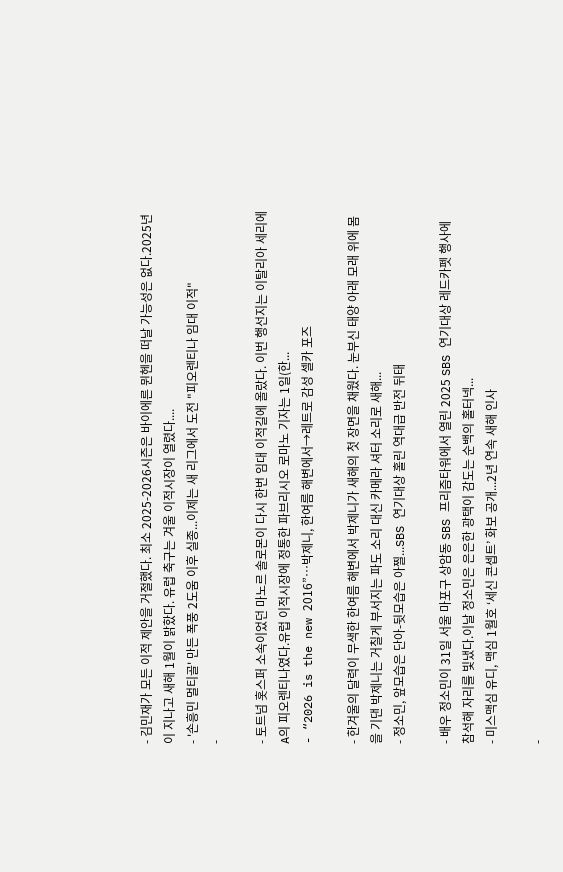- 김민재가 모든 이적 제안을 거절했다. 최소 2025-2026시즌은 바이에른 뮌헨을 떠날 가능성은 없다.2025년이 지나고 새해 1월이 밝핬다. 유럽 축구는 겨울 이적시장이 열렸다....
- '손흥민 멀티골' 만든 폭풍 2도움 이후 실종...이제는 새 리그에서 도전 "피오렌티나 임대 이적"
-

- 토트넘 홋스퍼 소속이었던 마노르 솔로몬이 다시 한번 임대 이적길에 올랐다. 이번 행선지는 이탈리아 세리에A의 피오렌티나였다.유럽 이적시장에 정통한 파브리시오 로마노 기자는 1일(한...
- “2026 is the new 2016”…박제니, 한여름 해변에서→레트로 감성 셀카 포즈

- 한겨울의 달력이 무색한 한여름 해변에서 박제니가 새해의 첫 장면을 채웠다. 눈부신 태양 아래 모래 위에 몸을 기댄 박제니는 거칠게 부서지는 파도 소리 대신 카메라 셔터 소리로 새해...
- 정소민, 앞모습은 단아-뒷모습은 아찔...SBS 연기대상 홀린 역대급 반전 뒤태

- 배우 정소민이 31일 서울 마포구 상암동 SBS 프리즘타워에서 열린 2025 SBS 연기대상 레드카펫 행사에 참석해 자리를 빛냈다.이날 정소민은 은은한 광택이 감도는 순백의 홀터넥...
- 미스맥심 유디, 맥심 1월호 ‘세신 콘셉트’ 화보 공개...2년 연속 새해 인사

-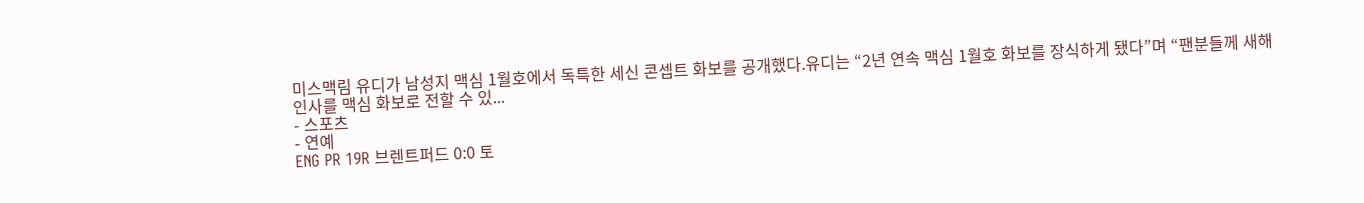미스맥림 유디가 남성지 맥심 1월호에서 독특한 세신 콘셉트 화보를 공개했다.유디는 “2년 연속 맥심 1월호 화보를 장식하게 됐다”며 “팬분들께 새해 인사를 맥심 화보로 전할 수 있...
- 스포츠
- 연예
ENG PR 19R 브렌트퍼드 0:0 토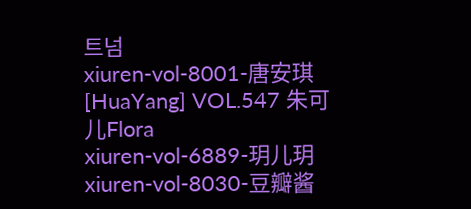트넘
xiuren-vol-8001-唐安琪
[HuaYang] VOL.547 朱可儿Flora
xiuren-vol-6889-玥儿玥
xiuren-vol-8030-豆瓣酱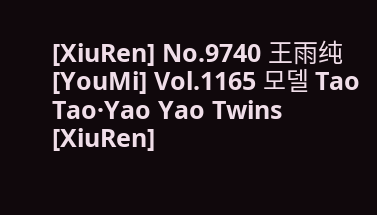[XiuRen] No.9740 王雨纯
[YouMi] Vol.1165 모델 Tao Tao·Yao Yao Twins
[XiuRen]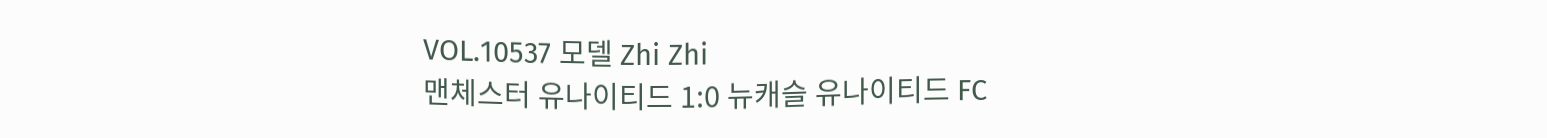VOL.10537 모델 Zhi Zhi
맨체스터 유나이티드 1:0 뉴캐슬 유나이티드 FC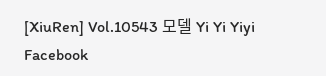[XiuRen] Vol.10543 모델 Yi Yi Yiyi
Facebook